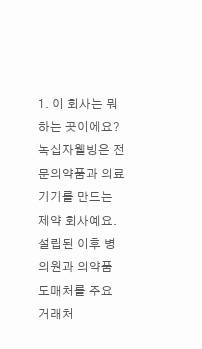1. 이 회사는 뭐 하는 곳이에요?
녹십자웰빙은 전문의약품과 의료기기를 만드는 제약 회사예요. 설립된 이후 병의원과 의약품 도매처를 주요 거래처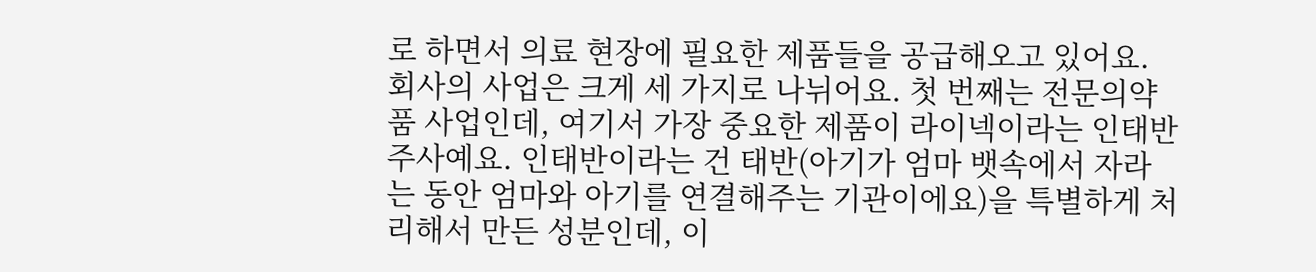로 하면서 의료 현장에 필요한 제품들을 공급해오고 있어요. 회사의 사업은 크게 세 가지로 나뉘어요. 첫 번째는 전문의약품 사업인데, 여기서 가장 중요한 제품이 라이넥이라는 인태반 주사예요. 인태반이라는 건 태반(아기가 엄마 뱃속에서 자라는 동안 엄마와 아기를 연결해주는 기관이에요)을 특별하게 처리해서 만든 성분인데, 이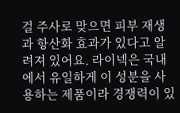걸 주사로 맞으면 피부 재생과 항산화 효과가 있다고 알려져 있어요. 라이넥은 국내에서 유일하게 이 성분을 사용하는 제품이라 경쟁력이 있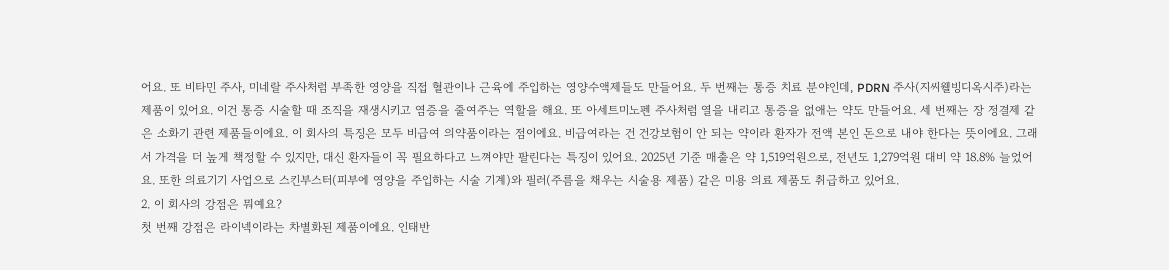어요. 또 비타민 주사, 미네랄 주사처럼 부족한 영양을 직접 혈관이나 근육에 주입하는 영양수액제들도 만들어요. 두 번째는 통증 치료 분야인데, PDRN 주사(지씨웰빙디옥시주)라는 제품이 있어요. 이건 통증 시술할 때 조직을 재생시키고 염증을 줄여주는 역할을 해요. 또 아세트미노펜 주사처럼 열을 내리고 통증을 없애는 약도 만들어요. 세 번째는 장 정결제 같은 소화기 관련 제품들이에요. 이 회사의 특징은 모두 비급여 의약품이라는 점이에요. 비급여라는 건 건강보험이 안 되는 약이라 환자가 전액 본인 돈으로 내야 한다는 뜻이에요. 그래서 가격을 더 높게 책정할 수 있지만, 대신 환자들이 꼭 필요하다고 느껴야만 팔린다는 특징이 있어요. 2025년 기준 매출은 약 1,519억원으로, 전년도 1,279억원 대비 약 18.8% 늘었어요. 또한 의료기기 사업으로 스킨부스터(피부에 영양을 주입하는 시술 기계)와 필러(주름을 채우는 시술용 제품) 같은 미용 의료 제품도 취급하고 있어요.
2. 이 회사의 강점은 뭐예요?
첫 번째 강점은 라이넥이라는 차별화된 제품이에요. 인태반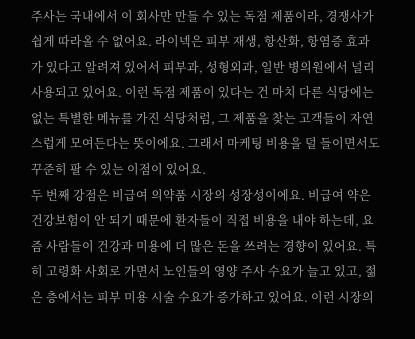주사는 국내에서 이 회사만 만들 수 있는 독점 제품이라, 경쟁사가 쉽게 따라올 수 없어요. 라이넥은 피부 재생, 항산화, 항염증 효과가 있다고 알려져 있어서 피부과, 성형외과, 일반 병의원에서 널리 사용되고 있어요. 이런 독점 제품이 있다는 건 마치 다른 식당에는 없는 특별한 메뉴를 가진 식당처럼, 그 제품을 찾는 고객들이 자연스럽게 모여든다는 뜻이에요. 그래서 마케팅 비용을 덜 들이면서도 꾸준히 팔 수 있는 이점이 있어요.
두 번째 강점은 비급여 의약품 시장의 성장성이에요. 비급여 약은 건강보험이 안 되기 때문에 환자들이 직접 비용을 내야 하는데, 요즘 사람들이 건강과 미용에 더 많은 돈을 쓰려는 경향이 있어요. 특히 고령화 사회로 가면서 노인들의 영양 주사 수요가 늘고 있고, 젊은 층에서는 피부 미용 시술 수요가 증가하고 있어요. 이런 시장의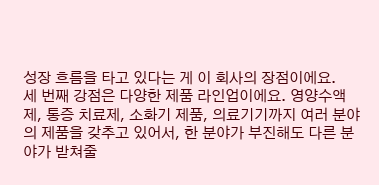성장 흐름을 타고 있다는 게 이 회사의 장점이에요.
세 번째 강점은 다양한 제품 라인업이에요. 영양수액제, 통증 치료제, 소화기 제품, 의료기기까지 여러 분야의 제품을 갖추고 있어서, 한 분야가 부진해도 다른 분야가 받쳐줄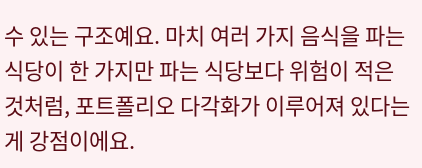수 있는 구조예요. 마치 여러 가지 음식을 파는 식당이 한 가지만 파는 식당보다 위험이 적은 것처럼, 포트폴리오 다각화가 이루어져 있다는 게 강점이에요.